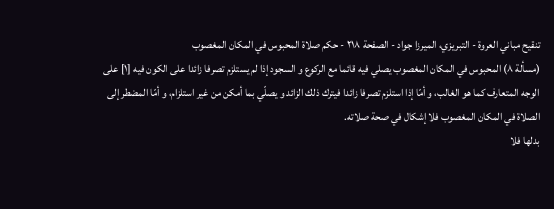تنقيح مباني العروة - التبريزي، الميرزا جواد - الصفحة ٢١٨ - حكم صلاة المحبوس في المكان المغصوب
(مسألة ٨) المحبوس في المكان المغصوب يصلي فيه قائما مع الركوع و السجود إذا لم يستلزم تصرفا زائدا على الكون فيه [١] على الوجه المتعارف كما هو الغالب، و أمّا إذا استلزم تصرفا زائدا فيترك ذلك الزائد و يصلّي بما أمكن من غير استلزام، و أمّا المضطر إلى الصلاة في المكان المغصوب فلا إشكال في صحة صلاته.
بدلها فلا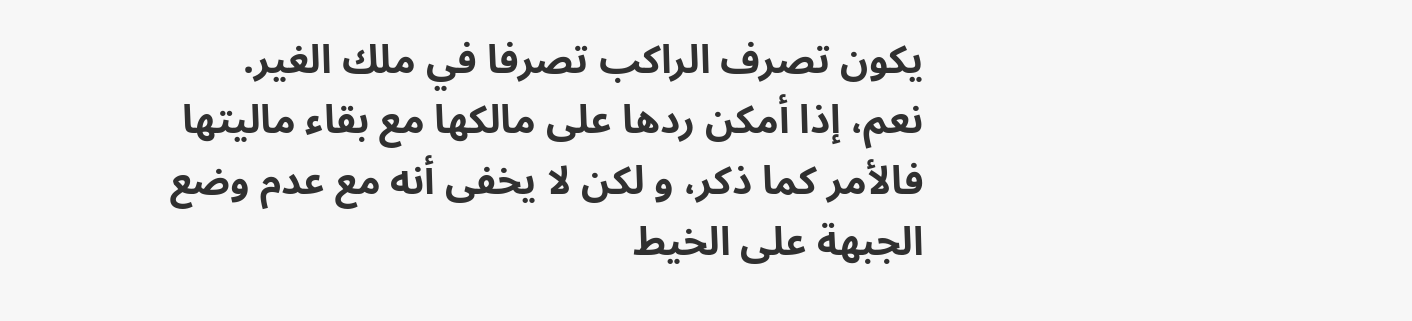يكون تصرف الراكب تصرفا في ملك الغير.
نعم، إذا أمكن ردها على مالكها مع بقاء ماليتها فالأمر كما ذكر، و لكن لا يخفى أنه مع عدم وضع الجبهة على الخيط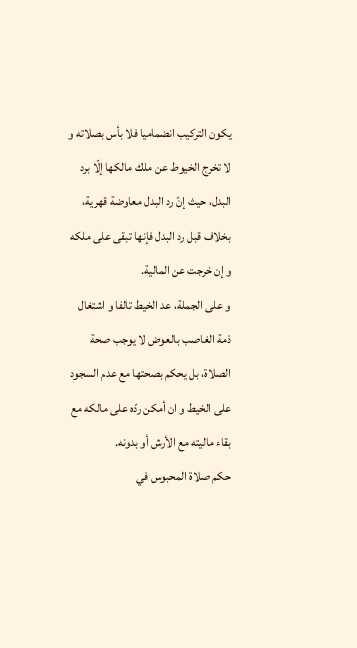يكون التركيب انضماميا فلا بأس بصلاته و لا تخرج الخيوط عن ملك مالكها إلّا برد البدل، حيث إنّ رد البدل معاوضة قهرية، بخلاف قبل رد البدل فإنها تبقى على ملكه و إن خرجت عن المالية.
و على الجملة، عد الخيط تالفا و اشتغال ذمة الغاصب بالعوض لا يوجب صحة الصلاة، بل يحكم بصحتها مع عدم السجود على الخيط و ان أمكن ردّه على مالكه مع بقاء ماليته مع الأرش أو بدونه.
حكم صلاة المحبوس في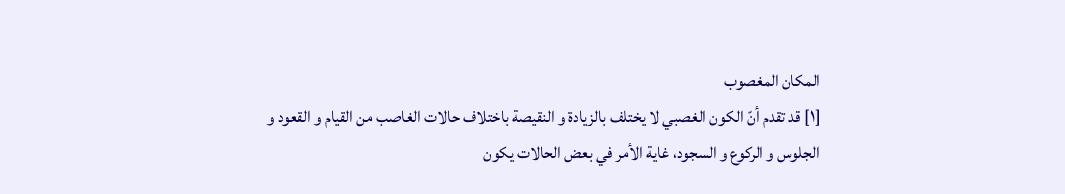المكان المغصوب
[١] قد تقدم أنّ الكون الغصبي لا يختلف بالزيادة و النقيصة باختلاف حالات الغاصب من القيام و القعود و الجلوس و الركوع و السجود، غاية الأمر في بعض الحالات يكون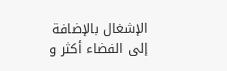الإشغال بالإضافة إلى الفضاء أكثر و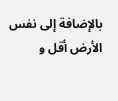بالإضافة إلى نفس الأرض أقل و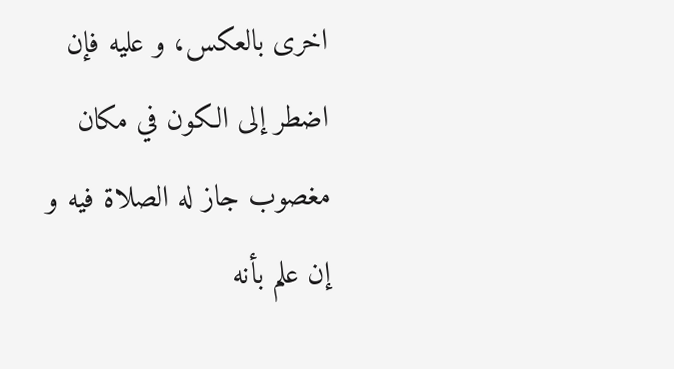اخرى بالعكس، و عليه فإن اضطر إلى الكون في مكان مغصوب جاز له الصلاة فيه و إن علم بأنه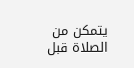يتمكن من الصلاة قبل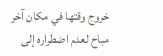خروج وقتها في مكان آخر مباح لعدم اضطراره إلى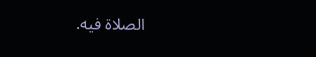الصلاة فيه.